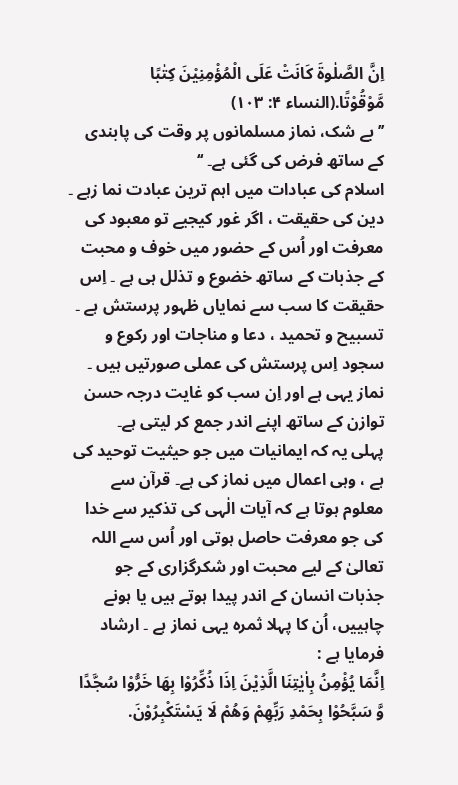اِنَّ الصَّلٰوۃَ کَانَتْ عَلَی الْمُؤْمِنِیْنَ کِتٰبًا مَّوْقُوْتًا.(النساء ۴: ۱۰۳)
’’بے شک، نماز مسلمانوں پر وقت کی پابندی کے ساتھ فرض کی گئی ہے۔ ‘‘
اسلام کی عبادات میں اہم ترین عبادت نما زہے ۔ دین کی حقیقت ، اگر غور کیجیے تو معبود کی معرفت اور اُس کے حضور میں خوف و محبت کے جذبات کے ساتھ خضوع و تذلل ہی ہے ۔ اِس حقیقت کا سب سے نمایاں ظہور پرستش ہے ۔ تسبیح و تحمید ، دعا و مناجات اور رکوع و سجود اِس پرستش کی عملی صورتیں ہیں ۔ نماز یہی ہے اور اِن سب کو غایت درجہ حسن توازن کے ساتھ اپنے اندر جمع کر لیتی ہے۔
پہلی یہ کہ ایمانیات میں جو حیثیت توحید کی ہے ، وہی اعمال میں نماز کی ہے۔ قرآن سے معلوم ہوتا ہے کہ آیات الٰہی کی تذکیر سے خدا کی جو معرفت حاصل ہوتی اور اُس سے اللہ تعالیٰ کے لیے محبت اور شکرگزاری کے جو جذبات انسان کے اندر پیدا ہوتے ہیں یا ہونے چاہییں، اُن کا پہلا ثمرہ یہی نماز ہے ۔ ارشاد فرمایا ہے :
اِنَّمَا یُؤْمِنُ بِاٰیٰتِنَا الَّذِیْنَ اِذَا ذُکِّرُوْا بِھَا خَرُّوْا سُجَّدًا وَّ سَبَّحُوْا بِحَمْدِ رَبِّھِمْ وَھُمْ لَا یَسْتَکْبِرُوْنَ.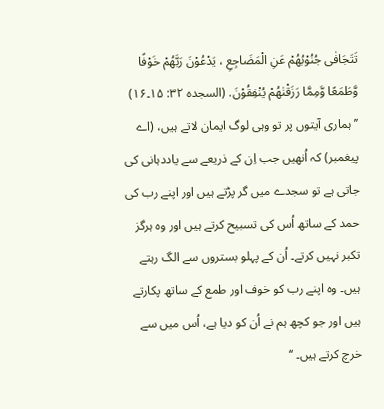تَتَجَافٰی جُنُوْبُھُمْ عَنِ الْمَضَاجِعِ ، یَدْعُوْنَ رَبَّھُمْ خَوْفًا وَّطَمَعًا وَّمِمَّا رَزَقْنٰھُمْ یُنْفِقُوْنَ. (السجدہ ۳۲: ۱۵۔۱۶)
’’ہماری آیتوں پر تو وہی لوگ ایمان لاتے ہیں، (اے پیغمبر) کہ اُنھیں جب اِن کے ذریعے سے یاددہانی کی جاتی ہے تو سجدے میں گر پڑتے ہیں اور اپنے رب کی حمد کے ساتھ اُس کی تسبیح کرتے ہیں اور وہ ہرگز تکبر نہیں کرتے۔ اُن کے پہلو بستروں سے الگ رہتے ہیں۔ وہ اپنے رب کو خوف اور طمع کے ساتھ پکارتے ہیں اور جو کچھ ہم نے اُن کو دیا ہے، اُس میں سے خرچ کرتے ہیں۔ ‘‘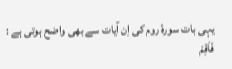یہی بات سورۂ روم کی اِن آیات سے بھی واضح ہوتی ہے :
فَاَقِمْ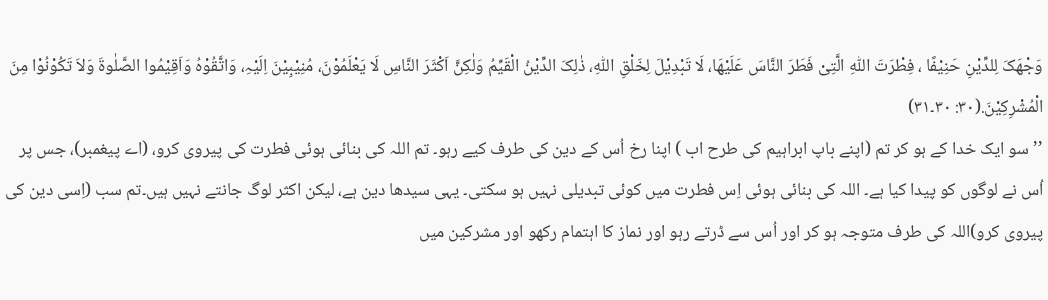وَجْھَکَ لِلدِّیْنِ حَنِیْفًا ، فِطْرَتَ اللّٰہِ الَّتِیْ فَطَرَ النَّاسَ عَلَیْھَا، لَا تَبْدِیْلَ لِخَلْقِ اللّٰہِ، ذٰلِکَ الدِّیْنُ الْقَیِّمُ وَلٰکِنَّ اَکْثَرَ النَّاسِ لَا یَعْلَمُوْنَ، مُنِیْبِیْنَ اِلَیْہِ، وَاتَّقُوْہُ وَاَقِیْمُوا الصَّلٰوۃَ وَلاَ تَکُوْنُوْا مِنَ الْمُشْرِکِیْنَ.(۳۰: ۳۰۔۳۱)
’’ سو ایک خدا کے ہو کر تم (اپنے باپ ابراہیم کی طرح اب ) اپنا رخ اُس کے دین کی طرف کیے رہو۔ تم اللہ کی بنائی ہوئی فطرت کی پیروی کرو، (اے پیغمبر)، جس پر اُس نے لوگوں کو پیدا کیا ہے۔ اللہ کی بنائی ہوئی اِس فطرت میں کوئی تبدیلی نہیں ہو سکتی۔ یہی سیدھا دین ہے، لیکن اکثر لوگ جانتے نہیں ہیں۔تم سب (اِسی دین کی پیروی کرو)اللہ کی طرف متوجہ ہو کر اور اُس سے ڈرتے رہو اور نماز کا اہتمام رکھو اور مشرکین میں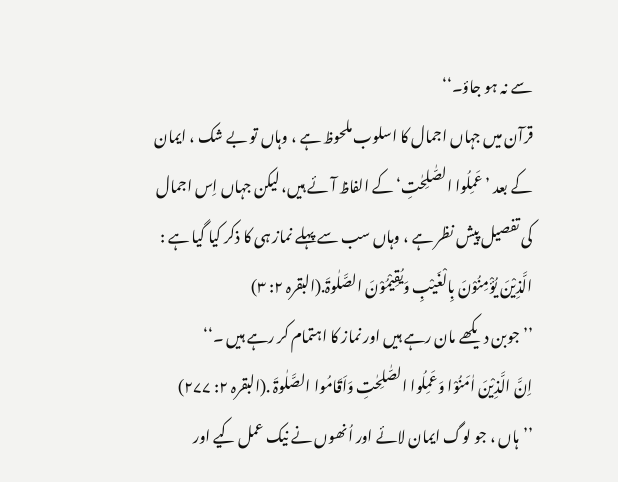سے نہ ہو جاؤ۔‘‘
قرآن میں جہاں اجمال کا اسلوب ملحوظ ہے ، وہاں تو بے شک ، ایمان کے بعد ’ عَمِلُوا الصّٰلِحٰتِ‘ کے الفاظ آئے ہیں، لیکن جہاں اِس اجمال کی تفصیل پیش نظر ہے ، وہاں سب سے پہلے نماز ہی کا ذکر کیا گیا ہے :
الَّذِیْنَ یُؤْمِنُوْنَ بِالْغَیْبِ وَیُقِیْمُوْنَ الصَّلٰوۃَ.(البقرہ ۲: ۳)
’’جوبن دیکھے مان رہے ہیں اور نماز کا اہتمام کر رہے ہیں ۔‘‘
اِنَّ الَّذِیْنَ اٰمَنُوْا وَعَمِلُوا الصّٰلِحٰتِ وَاَقَامُوا الصَّلٰوۃَ .(البقرہ ۲: ۲۷۷)
’’ہاں ، جو لوگ ایمان لائے اور اُنھوں نے نیک عمل کیے اور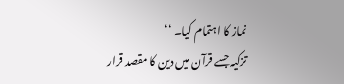نماز کا اہتمام کیا۔ ‘‘
تزکیہ جسے قرآن میں دین کا مقصد قرار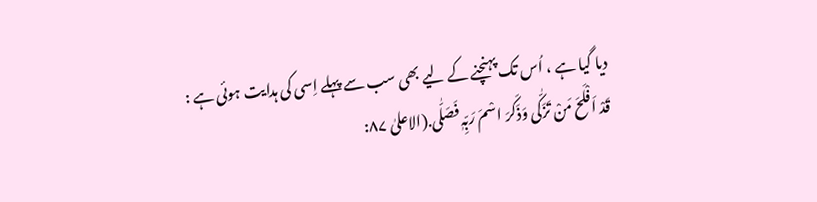دیا گیا ہے ، اُس تک پہنچنے کے لیے بھی سب سے پہلے اِسی کی ہدایت ہوئی ہے :
قَدْ اَفْلَحَ مَنْ تَزَکّٰی وَذَکَرَ اسْمَ رَبِّہٖ فَصَلّٰی.(الاعلیٰ ۸۷: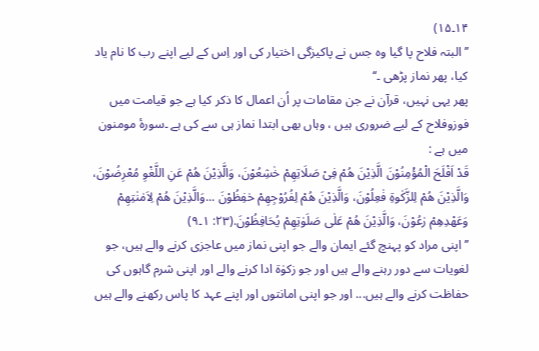۱۴۔۱۵)
’’البتہ فلاح پا گیا وہ جس نے پاکیزگی اختیار کی اور اِس کے لیے اپنے رب کا نام یاد کیا، پھر نماز پڑھی ۔‘‘
پھر یہی نہیں، قرآن نے جن مقامات پر اُن اعمال کا ذکر کیا ہے جو قیامت میں فوزوفلاح کے لیے ضروری ہیں ، وہاں بھی ابتدا نماز ہی سے کی ہے ۔سورۂ مومنون میں ہے :
قَدْ اَفْلَحَ الْمُؤْمِنُوْنَ الَّذِیْنَ ھُمْ فِیْ صَلَاتِھِمْ خٰشِعُوْنَ، وَالَّذِیْنَ ھُمْ عَنِ اللَّغْوِ مُعْرِضُوْنَ، وَالَّذِیْنَ ھُمْ لِلزَّکٰوۃِ فٰعِلُوْنَ، وَالَّذِیْنَ ھُمْ لِفُرُوْجِھِمْ حٰفِظُوْنَ ...وَالَّذِیْنَ ھُمْ لِاَمٰنٰتِھِمْ وَعَھْدِھِمْ رٰعُوْنَ، وَالَّذِیْنَ ھُمْ عَلٰی صَلَوٰتِھِمْ یُحَافِظُوْنَ.(۲۳: ۱۔۹)
’’اپنی مراد کو پہنچ گئے ایمان والے جو اپنی نماز میں عاجزی کرنے والے ہیں، جو لغویات سے دور رہنے والے ہیں اور جو زکوٰۃ ادا کرنے والے اور اپنی شرم گاہوں کی حفاظت کرنے والے ہیں... اور جو اپنی امانتوں اور اپنے عہد کا پاس رکھنے والے ہیں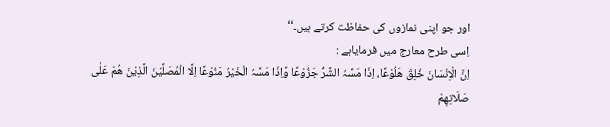اور جو اپنی نمازوں کی حفاظت کرتے ہیں۔‘‘
اِسی طرح معارج میں فرمایاہے :
اِنَّ الْاِنْسَانَ خُلِقَ ھَلُوْعًا، اِذَا مَسَّہُ الشَّرُّ جَزُوْعًا وَّاِذَا مَسَّہُ الْخَیْرُ مَنُوْعًا اِلَّا الْمُصَلِّیْنَ الَّذِیْنَ ھُمْ عَلٰی صَلَاتِھِمْ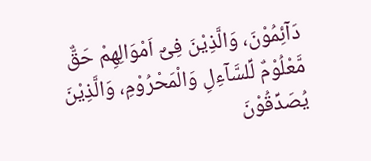دَآئِمُوْنَ، وَالَّذِیْنَ فِیْٓ اَمْوَالِھِمْ حَقٌّ مَّعْلُوْمٌ لِّلسَّآءِلِ وَالْمَحْرُوْمِ، وَالَّذِیْنَ یُصَدِّقُوْنَ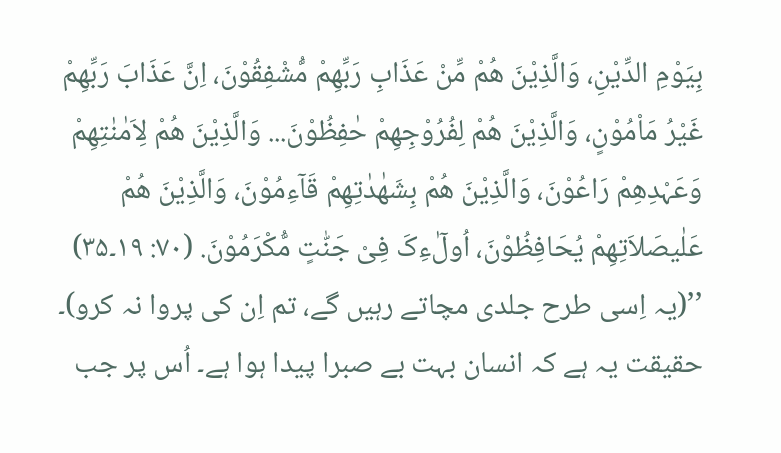بِیَوْمِ الدِّیْنِ، وَالَّذِیْنَ ھُمْ مِّنْ عَذَابِ رَبِّھِمْ مُّشْفِقُوْنَ، اِنَّ عَذَابَ رَبِّھِمْ غَیْرُ مَاْمُوْنٍ، وَالَّذِیْنَ ھُمْ لِفُرُوْجِھِمْ حٰفِظُوْنَ... وَالَّذِیْنَ ھُمْ لِاَمٰنٰتِھِمْ وَعَہْدِھِمْ رَاعُوْنَ، وَالَّذِیْنَ ھُمْ بِشَھٰدٰتِھِمْ قَآءِمُوْنَ، وَالَّذِیْنَ ھُمْ عَلٰیصَلاَتِھِمْ یُحَافِظُوْنَ، اُولٰٓءِکَ فِیْ جَنّٰتٍ مُّکْرَمُوْنَ. (۷۰: ۱۹۔۳۵)
’’(یہ اِسی طرح جلدی مچاتے رہیں گے، تم اِن کی پروا نہ کرو)۔ حقیقت یہ ہے کہ انسان بہت بے صبرا پیدا ہوا ہے۔ اُس پر جب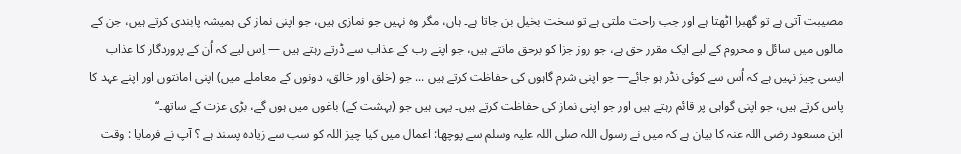مصیبت آتی ہے تو گھبرا اٹھتا ہے اور جب راحت ملتی ہے تو سخت بخیل بن جاتا ہے۔ ہاں، مگر وہ نہیں جو نمازی ہیں، جو اپنی نماز کی ہمیشہ پابندی کرتے ہیں، جن کے مالوں میں سائل و محروم کے لیے ایک مقرر حق ہے، جو روز جزا کو برحق مانتے ہیں، جو اپنے رب کے عذاب سے ڈرتے رہتے ہیں — اِس لیے کہ اُن کے پروردگار کا عذاب ایسی چیز نہیں ہے کہ اُس سے کوئی نڈر ہو جائے— جو اپنی شرم گاہوں کی حفاظت کرتے ہیں ... جو (خلق اور خالق، دونوں کے معاملے میں) اپنی امانتوں اور اپنے عہد کا پاس کرتے ہیں، جو اپنی گواہی پر قائم رہتے ہیں اور جو اپنی نماز کی حفاظت کرتے ہیں۔ یہی ہیں جو (بہشت کے) باغوں میں ہوں گے، بڑی عزت کے ساتھ۔‘‘
ابن مسعود رضی اللہ عنہ کا بیان ہے کہ میں نے رسول اللہ صلی اللہ علیہ وسلم سے پوچھا: اعمال میں کیا چیز اللہ کو سب سے زیادہ پسند ہے ؟ آپ نے فرمایا : وقت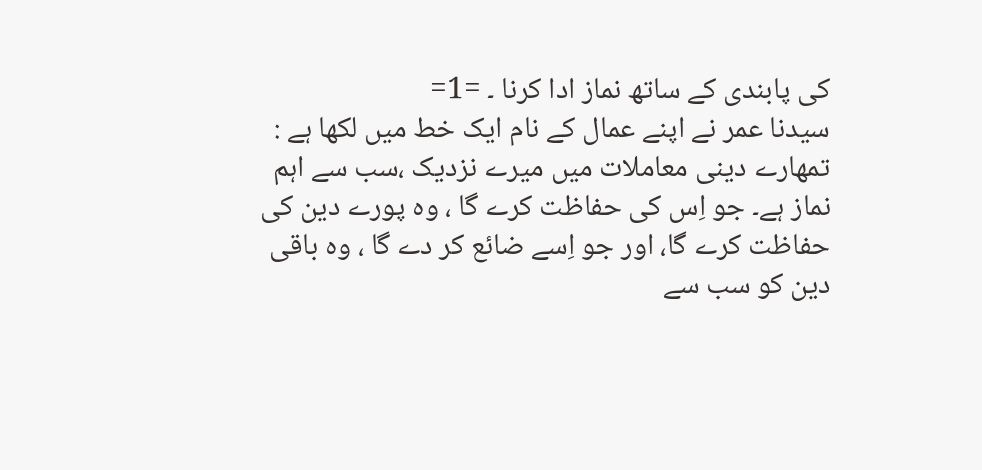کی پابندی کے ساتھ نماز ادا کرنا ۔ =1=
سیدنا عمر نے اپنے عمال کے نام ایک خط میں لکھا ہے : تمھارے دینی معاملات میں میرے نزدیک ،سب سے اہم نماز ہے۔ جو اِس کی حفاظت کرے گا ، وہ پورے دین کی حفاظت کرے گا، اور جو اِسے ضائع کر دے گا ، وہ باقی دین کو سب سے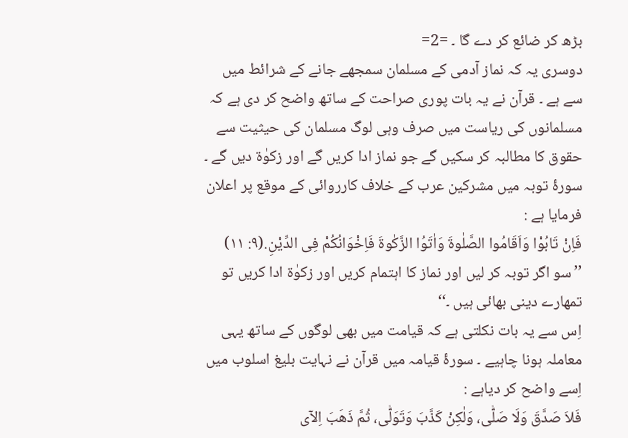بڑھ کر ضائع کر دے گا ۔ =2=
دوسری یہ کہ نماز آدمی کے مسلمان سمجھے جانے کے شرائط میں سے ہے ۔ قرآن نے یہ بات پوری صراحت کے ساتھ واضح کر دی ہے کہ مسلمانوں کی ریاست میں صرف وہی لوگ مسلمان کی حیثیت سے حقوق کا مطالبہ کر سکیں گے جو نماز ادا کریں گے اور زکوٰۃ دیں گے ۔ سورۂ توبہ میں مشرکین عرب کے خلاف کارروائی کے موقع پر اعلان فرمایا ہے :
فَاِنْ تَابُوْا وَاَقَامُوا الصَّلٰوۃَ وَاٰتَوُا الزَّکٰوۃَ فَاِخْوَانُکُمْ فِی الدِّیْنِ.(۹: ۱۱)
’’سو اگر توبہ کر لیں اور نماز کا اہتمام کریں اور زکوٰۃ ادا کریں تو تمھارے دینی بھائی ہیں ۔‘‘
اِس سے یہ بات نکلتی ہے کہ قیامت میں بھی لوگوں کے ساتھ یہی معاملہ ہونا چاہیے ۔ سورۂ قیامہ میں قرآن نے نہایت بلیغ اسلوب میں اِسے واضح کر دیاہے :
فَلاَ صَدَّقَ وَلَا صَلّٰی، وَلٰکِنْ کَذَّبَ وَتَوَلّٰی، ثُمَّ ذَھَبَ اِلآی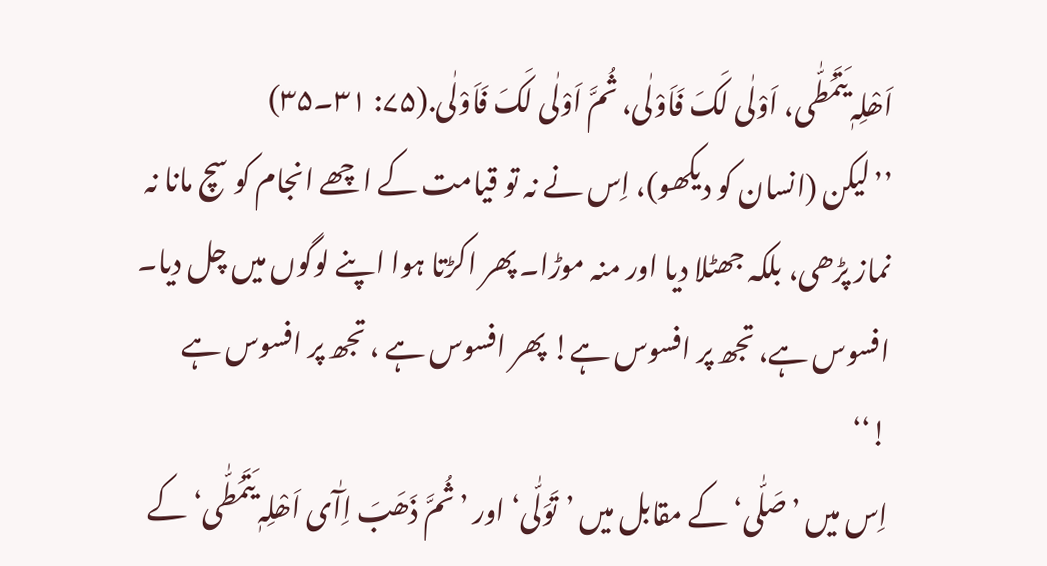اَھْلِہٖ یَتَمَطّٰی، اَوْلٰی لَکَ فَاَوْلٰی، ثُمَّ اَوْلٰی لَکَ فَاَوْلٰی.(۷۵: ۳۱۔۳۵)
’’لیکن (انسان کو دیکھو)، اِس نے نہ تو قیامت کے اچھے انجام کو سچ مانا نہ نماز پڑھی، بلکہ جھٹلا دیا اور منہ موڑا۔ پھر اکڑتا ہوا اپنے لوگوں میں چل دیا۔ افسوس ہے، تجھ پر افسوس ہے! پھر افسوس ہے ، تجھ پر افسوس ہے !‘‘
اِس میں ’صَلّٰی‘ کے مقابل میں ’تَوَلّٰی‘ اور ’ثُمَّ ذَھَبَ اِآٰی اَھْلِہٖ یَتَمَطّٰی‘ کے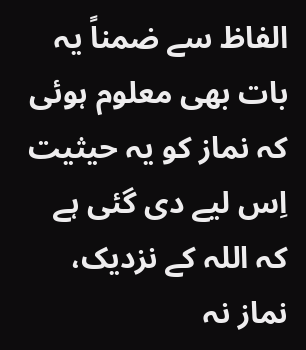الفاظ سے ضمناً یہ بات بھی معلوم ہوئی کہ نماز کو یہ حیثیت اِس لیے دی گئی ہے کہ اللہ کے نزدیک، نماز نہ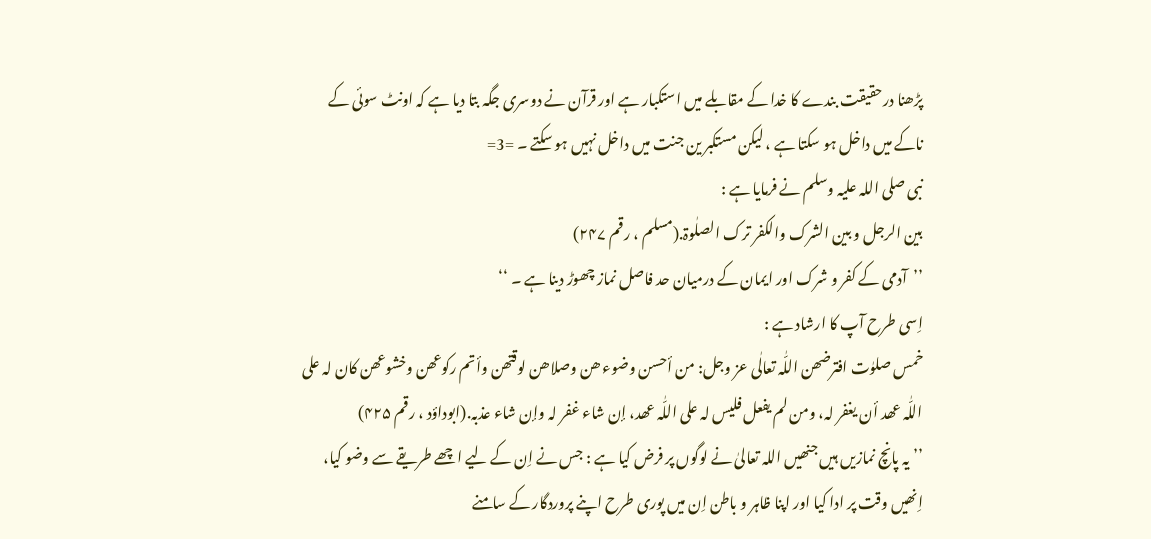پڑھنا درحقیقت بندے کا خدا کے مقابلے میں استکبار ہے اور قرآن نے دوسری جگہ بتا دیا ہے کہ اونٹ سوئی کے ناکے میں داخل ہو سکتا ہے ، لیکن مستکبر ین جنت میں داخل نہیں ہو سکتے ۔ =3=
نبی صلی اللہ علیہ وسلم نے فرمایا ہے :
بین الرجل و بین الشرک والکفر ترک الصلٰوۃ.(مسلم ، رقم ۲۴۷)
’’آدمی کے کفر و شرک اور ایمان کے درمیان حد فاصل نماز چھوڑ دینا ہے ۔ ‘‘
اِسی طرح آپ کا ارشاد ہے :
خمس صلوٰت افترضھن اللّٰہ تعالٰی عز وجل: من أحسن وضوء ھن وصلاھن لوقتھن وأتم رکوعھن وخشوعھن کان لہ علی اللّٰہ عھد أن یغفر لہ، ومن لم یفعل فلیس لہ علی اللّٰہ عھد، إن شاء غفر لہ وإن شاء عذبہ.(ابوداؤد ، رقم ۴۲۵)
’’یہ پانچ نمازیں ہیں جنھیں اللہ تعالیٰ نے لوگوں پر فرض کیا ہے : جس نے اِن کے لیے اچھے طریقے سے وضو کیا، اِنھیں وقت پر ادا کیا اور اپنا ظاہر و باطن اِن میں پوری طرح اپنے پروردگار کے سامنے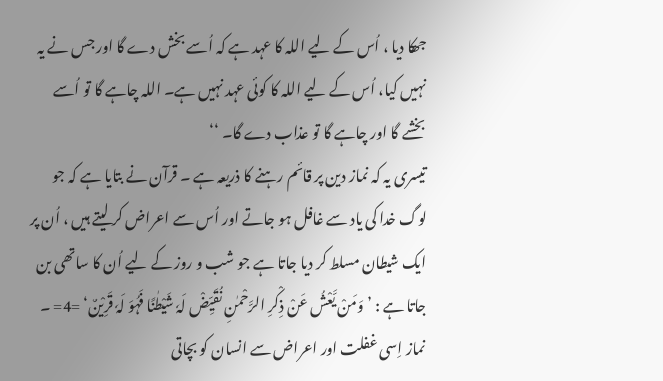جھکا دیا ، اُس کے لیے اللہ کا عہد ہے کہ اُسے بخش دے گا اور جس نے یہ نہیں کیا، اُس کے لیے اللہ کا کوئی عہد نہیں ہے۔ اللہ چاہے گا تو اُسے بخشے گا اور چاہے گا تو عذاب دے گا۔ ‘‘
تیسری یہ کہ نماز دین پر قائم رہنے کا ذریعہ ہے ۔ قرآن نے بتایا ہے کہ جو لوگ خدا کی یاد سے غافل ہو جاتے اور اُس سے اعراض کر لیتے ہیں ، اُن پر ایک شیطان مسلط کر دیا جاتا ہے جو شب و روز کے لیے اُن کا ساتھی بن جاتا ہے : ’وَمَنْ یَّعْشُ عَنْ ذِکْرِ الرَّحْمٰنِ نُقَیِّضْ لَہٗ شَیْطٰنًا فَہُوَ لَہٗ قَرِیْنٌ‘ =4= ۔ نماز اِسی غفلت اور اعراض سے انسان کو بچاتی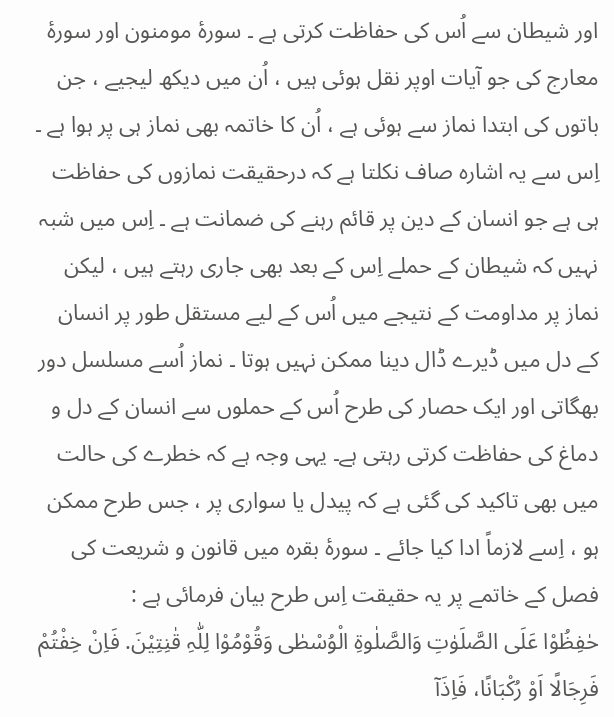اور شیطان سے اُس کی حفاظت کرتی ہے ۔ سورۂ مومنون اور سورۂ معارج کی جو آیات اوپر نقل ہوئی ہیں ، اُن میں دیکھ لیجیے ، جن باتوں کی ابتدا نماز سے ہوئی ہے ، اُن کا خاتمہ بھی نماز ہی پر ہوا ہے ۔ اِس سے یہ اشارہ صاف نکلتا ہے کہ درحقیقت نمازوں کی حفاظت ہی ہے جو انسان کے دین پر قائم رہنے کی ضمانت ہے ۔ اِس میں شبہ نہیں کہ شیطان کے حملے اِس کے بعد بھی جاری رہتے ہیں ، لیکن نماز پر مداومت کے نتیجے میں اُس کے لیے مستقل طور پر انسان کے دل میں ڈیرے ڈال دینا ممکن نہیں ہوتا ۔ نماز اُسے مسلسل دور بھگاتی اور ایک حصار کی طرح اُس کے حملوں سے انسان کے دل و دماغ کی حفاظت کرتی رہتی ہے۔ یہی وجہ ہے کہ خطرے کی حالت میں بھی تاکید کی گئی ہے کہ پیدل یا سواری پر ، جس طرح ممکن ہو ، اِسے لازماً ادا کیا جائے ۔ سورۂ بقرہ میں قانون و شریعت کی فصل کے خاتمے پر یہ حقیقت اِس طرح بیان فرمائی ہے :
حٰفِظُوْا عَلَی الصَّلَوٰتِ وَالصَّلٰوۃِ الْوُسْطٰی وَقُوْمُوْا لِلّٰہِ قٰنِتِیْنَ. فَاِنْ خِفْتُمْ فَرِجَالًا اَوْ رُکْبَانًا، فَاِذَآ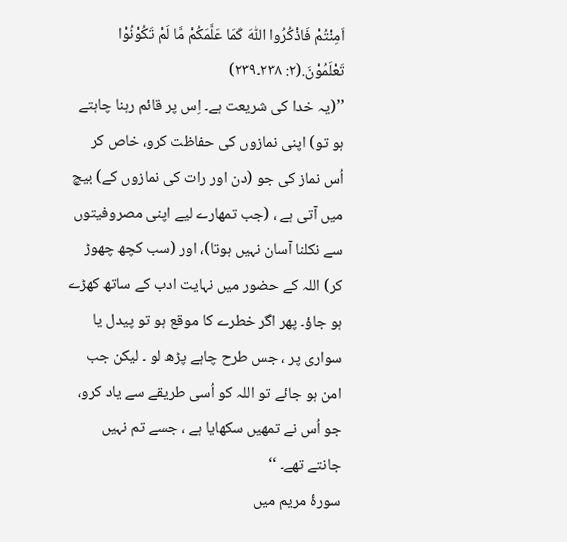اَمِنْتُمْ فَاذْکُرُوا اللّٰہَ کَمَا عَلَّمَکُمْ مَّا لَمْ تَکُوْنُوْا تَعْلَمُوْنَ.(۲: ۲۳۸۔۲۳۹)
’’(یہ خدا کی شریعت ہے۔ اِس پر قائم رہنا چاہتے ہو تو) اپنی نمازوں کی حفاظت کرو، خاص کر اُس نماز کی جو (دن اور رات کی نمازوں کے) بیچ میں آتی ہے ، (جب تمھارے لیے اپنی مصروفیتوں سے نکلنا آسان نہیں ہوتا)، اور (سب کچھ چھوڑ کر) اللہ کے حضور میں نہایت ادب کے ساتھ کھڑے ہو جاؤ۔ پھر اگر خطرے کا موقع ہو تو پیدل یا سواری پر ، جس طرح چاہے پڑھ لو ۔ لیکن جب امن ہو جائے تو اللہ کو اُسی طریقے سے یاد کرو، جو اُس نے تمھیں سکھایا ہے ، جسے تم نہیں جانتے تھے۔ ‘‘
سورۂ مریم میں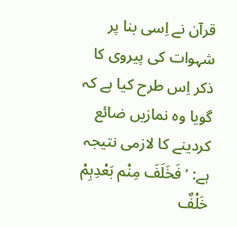قرآن نے اِسی بنا پر شہوات کی پیروی کا ذکر اِس طرح کیا ہے کہ گویا وہ نمازیں ضائع کردینے کا لازمی نتیجہ ہے: ’فَخَلَفَ مِنْم بَعْدِہِمْ خَلْفٌ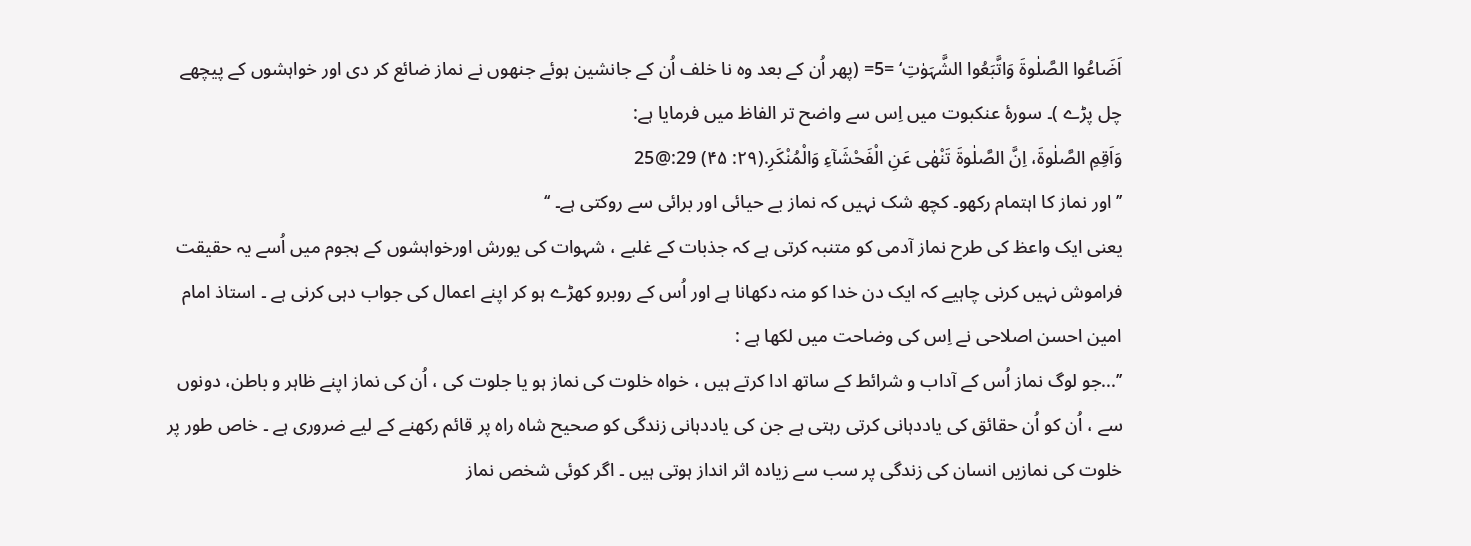اَضَاعُوا الصَّلٰوۃَ وَاتَّبَعُوا الشَّہَوٰتِ‘ =5= (پھر اُن کے بعد وہ نا خلف اُن کے جانشین ہوئے جنھوں نے نماز ضائع کر دی اور خواہشوں کے پیچھے چل پڑے )۔ سورۂ عنکبوت میں اِس سے واضح تر الفاظ میں فرمایا ہے:
وَاَقِمِ الصَّلٰوۃَ، اِنَّ الصَّلٰوۃَ تَنْھٰی عَنِ الْفَحْشَآءِ وَالْمُنْکَرِ.(۲۹: ۴۵) 29:@25
’’ اور نماز کا اہتمام رکھو۔ کچھ شک نہیں کہ نماز بے حیائی اور برائی سے روکتی ہے۔ ‘‘
یعنی ایک واعظ کی طرح نماز آدمی کو متنبہ کرتی ہے کہ جذبات کے غلبے ، شہوات کی یورش اورخواہشوں کے ہجوم میں اُسے یہ حقیقت فراموش نہیں کرنی چاہیے کہ ایک دن خدا کو منہ دکھانا ہے اور اُس کے روبرو کھڑے ہو کر اپنے اعمال کی جواب دہی کرنی ہے ۔ استاذ امام امین احسن اصلاحی نے اِس کی وضاحت میں لکھا ہے :
’’...جو لوگ نماز اُس کے آداب و شرائط کے ساتھ ادا کرتے ہیں ، خواہ خلوت کی نماز ہو یا جلوت کی ، اُن کی نماز اپنے ظاہر و باطن، دونوں سے ، اُن کو اُن حقائق کی یاددہانی کرتی رہتی ہے جن کی یاددہانی زندگی کو صحیح شاہ راہ پر قائم رکھنے کے لیے ضروری ہے ۔ خاص طور پر خلوت کی نمازیں انسان کی زندگی پر سب سے زیادہ اثر انداز ہوتی ہیں ۔ اگر کوئی شخص نماز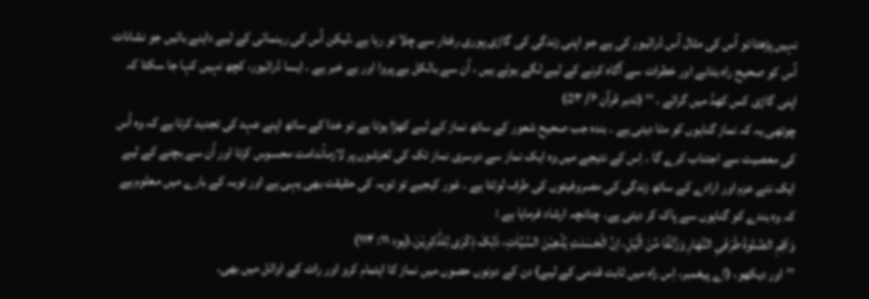نہیں پڑھتا تو اُس کی مثال اُس ڈرائیور کی ہے جو اپنی زندگی کی گاڑی پوری رفتار سے چلا تو رہا ہے ،لیکن اُس کی رہنمائی کے لیے داہنے بائیں جو نشانات اُس کو صحیح راہ بتانے اور خطرات سے آگاہ کرنے کے لیے لگے ہوئے ہیں ، اُن سے بالکل بے پروا اور بے خبر ہے ۔ ایسا ڈرائیور، کچھ نہیں کہا جا سکتا کہ اپنی گاڑی کس کھڈ میں گرائے ۔ ‘‘ (تدبر قرآن ۶/ ۵۳)
چوتھی یہ کہ نماز گناہوں کو مٹا دیتی ہے ۔ بندہ جب صحیح شعور کے ساتھ نماز کے لیے کھڑا ہوتا ہے تو خدا کے ساتھ اپنے عہد کی تجدید کرتا ہے کہ وہ اُس کی معصیت سے اجتناب کرے گا ۔ اِس کے نتیجے میں وہ ایک نماز سے دوسری نماز تک کی لغزشوں پر لازماًندامت محسوس کرتا اور اُن سے بچنے کے لیے ایک نئے عزم اور ارادے کے ساتھ زندگی کی مصروفیتوں کی طرف لوٹتا ہے ۔ غور کیجیے تو توبہ کی حقیقت بھی یہی ہے اور توبہ کے بارے میں معلوم ہے کہ وہ بندے کو گناہوں سے پاک کر دیتی ہے۔ چنانچہ ارشاد فرمایا ہے :
وَاَقِمِ الصَّلٰوۃَ طَرَفَیِ النَّھَارِ وَزُلَفًا مِّنَ الَّیْلِ، اِنَّ الْحَسَنٰتِ یُذْھِبْنَ السَّیِّاٰتِ، ذٰلِکَ ذِکْرٰی لِلذّٰکِرِیْنَ.(ہود ۱۱: ۱۱۴)
’’اور دیکھو، (اے پیغمبر، اِس راہ میں ثابت قدمی کے لیے) دن کے دونوں حصوں میں نماز کا اہتمام کرو اور رات کے اوائل میں بھی۔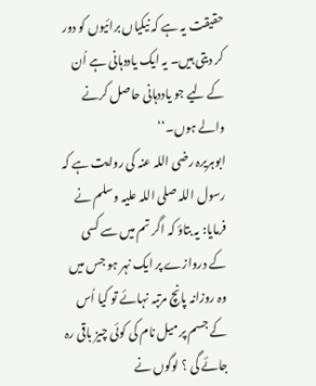حقیقت یہ ہے کہ نیکیاں برائیوں کو دور کر دیتی ہیں۔ یہ ایک یاددہانی ہے اُن کے لیے جو یاددہانی حاصل کرنے والے ہوں۔‘‘
ابوہریرہ رضی اللہ عنہ کی روایت ہے کہ رسول اللہ صلی اللہ علیہ وسلم نے فرمایا: یہ بتاؤ کہ اگر تم میں سے کسی کے دروازے پر ایک نہر ہو جس میں وہ روزانہ پانچ مرتبہ نہائے تو کیا اُس کے جسم پر میل نام کی کوئی چیز باقی رہ جائے گی ؟ لوگوں نے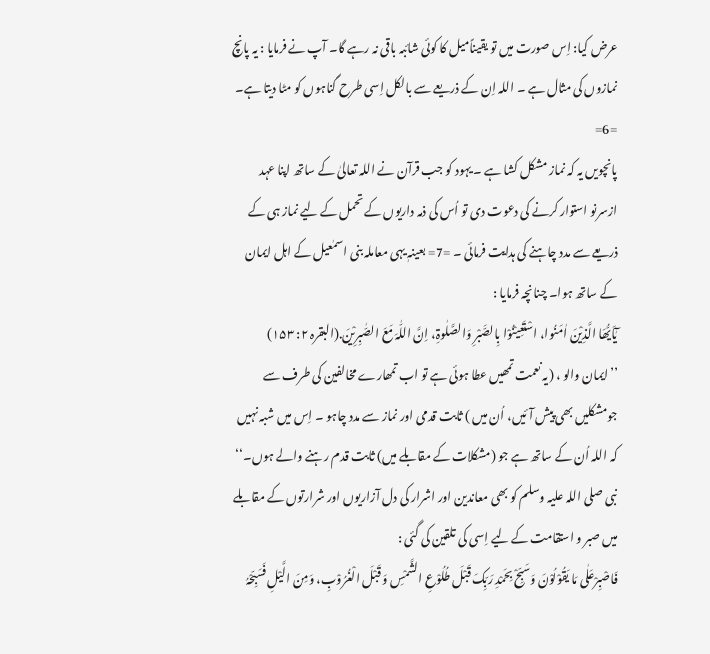عرض کیا: اِس صورت میں تو یقیناًمیل کا کوئی شائبہ باقی نہ رہے گا۔ آپ نے فرمایا : یہ پانچ نمازوں کی مثال ہے ۔ اللہ اِن کے ذریعے سے بالکل اِسی طرح گناہوں کو مٹا دیتا ہے۔ =6=
پانچویں یہ کہ نماز مشکل کشا ہے ۔ یہود کو جب قرآن نے اللہ تعالیٰ کے ساتھ اپنا عہد ازسرنو استوار کرنے کی دعوت دی تو اُس کی ذمہ داریوں کے تحمل کے لیے نماز ہی کے ذریعے سے مدد چاہنے کی ہدایت فرمائی ۔ =7= بعینہٖ یہی معاملہ بنی اسمٰعیل کے اہل ایمان کے ساتھ ہوا۔ چنانچہ فرمایا :
یٰٓاَیُّھَا الَّذِیْنَ اٰمَنُوا، اسْتَعِیْنُوْا بِالصَّبْرِ وَالصَّلٰوۃِ، اِنَّ اللّٰہَ مَعَ الصّٰبِرِیْنَ.(البقرہ ۲: ۱۵۳)
’’ایمان والو ، (یہ نعمت تمھیں عطا ہوئی ہے تو اب تمھارے مخالفین کی طرف سے جومشکلیں بھی پیش آئیں، اُن میں ) ثابت قدمی اور نماز سے مدد چاہو ۔ اِس میں شبہ نہیں کہ اللہ اُن کے ساتھ ہے جو (مشکلات کے مقابلے میں) ثابت قدم رہنے والے ہوں۔‘‘
نبی صلی اللہ علیہ وسلم کو بھی معاندین اور اشرار کی دل آزاریوں اور شرارتوں کے مقابلے میں صبر و استقامت کے لیے اِسی کی تلقین کی گئی :
فَاصْبِرْعَلٰی مَا یَقُوْلُوْنَ وَسَبِّحْ بِحَمْدِ رَبِّکَ قَبْلَ طُلُوْعِ الشَّمْسِ وَ قَبْلَ الْغُرُوْبِ، وَمِنَ الَّیْلِ فَسَبِّحْہُ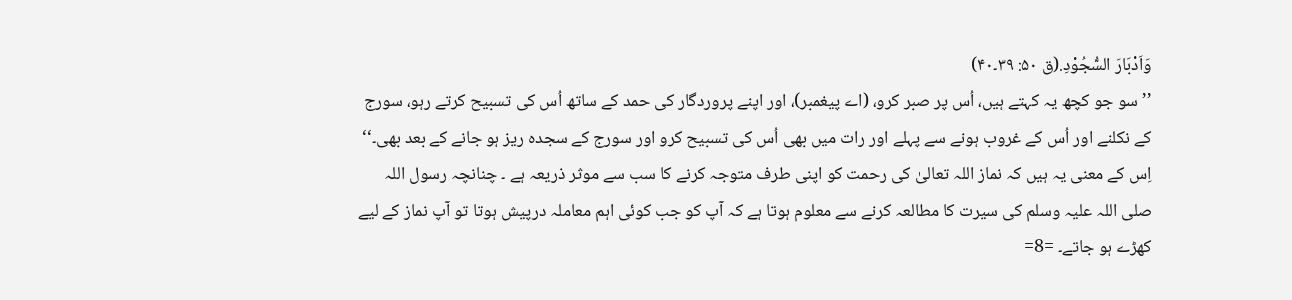وَاَدْبَارَ السُّجُوْدِ.(ق ۵۰: ۳۹۔۴۰)
’’سو جو کچھ یہ کہتے ہیں، اُس پر صبر کرو، (اے پیغمبر)، اور اپنے پروردگار کی حمد کے ساتھ اُس کی تسبیح کرتے رہو، سورج کے نکلنے اور اُس کے غروب ہونے سے پہلے اور رات میں بھی اُس کی تسبیح کرو اور سورج کے سجدہ ریز ہو جانے کے بعد بھی۔‘‘
اِس کے معنی یہ ہیں کہ نماز اللہ تعالیٰ کی رحمت کو اپنی طرف متوجہ کرنے کا سب سے موثر ذریعہ ہے ۔ چنانچہ رسول اللہ صلی اللہ علیہ وسلم کی سیرت کا مطالعہ کرنے سے معلوم ہوتا ہے کہ آپ کو جب کوئی اہم معاملہ درپیش ہوتا تو آپ نماز کے لیے کھڑے ہو جاتے۔ =8=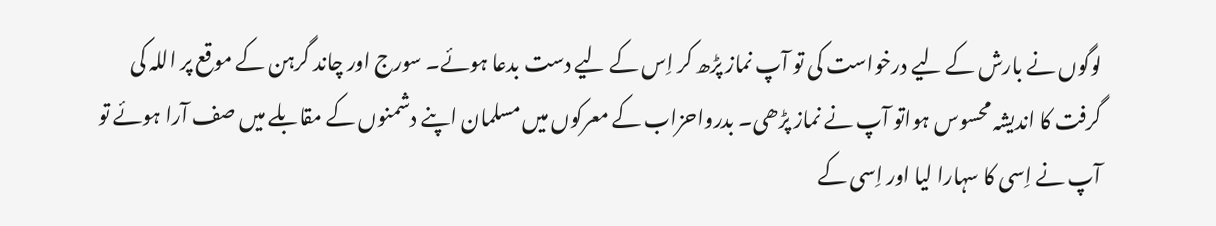لوگوں نے بارش کے لیے درخواست کی تو آپ نماز پڑھ کر اِس کے لیے دست بدعا ہوئے۔ سورج اور چاند گرہن کے موقع پر اللہ کی گرفت کا اندیشہ محسوس ہواتو آپ نے نماز پڑھی۔ بدرواحزاب کے معرکوں میں مسلمان اپنے دشمنوں کے مقابلے میں صف آرا ہوئے تو آپ نے اِسی کا سہارا لیا اور اِسی کے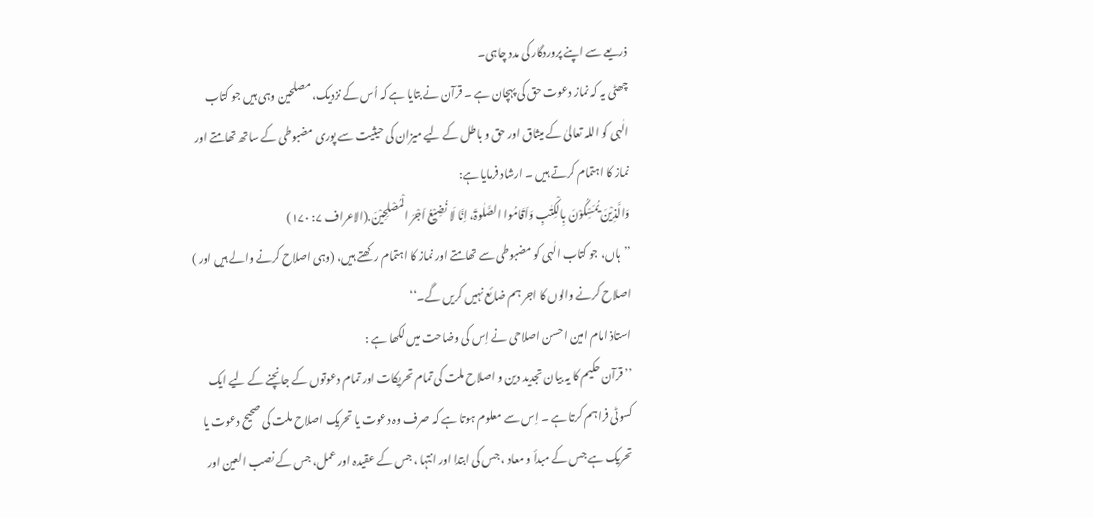ذریعے سے اپنے پروردگار کی مدد چاہی۔
چھٹی یہ کہ نماز دعوت حق کی پہچان ہے ۔ قرآن نے بتایا ہے کہ اُس کے نزدیک، مصلحین وہی ہیں جو کتاب الٰہی کو اللہ تعالیٰ کے میثاق اور حق و باطل کے لیے میزان کی حیثیت سے پوری مضبوطی کے ساتھ تھامتے اور نماز کا اہتمام کرتے ہیں ۔ ارشاد فرمایا ہے:
وَالَّذِیْنَ یُمَسِّکُوْنَ بِالْکِتٰبِ وَاَقَامُوا الصَّلٰوۃَ، اِنَّا لَا نُضِیْعُ اَجْرَ الْمُصْلِحِیْنَ.(الاعراف ۷: ۱۷۰)
’’ہاں، جو کتاب الٰہی کو مضبوطی سے تھامتے اور نماز کا اہتمام رکھتے ہیں، (وہی اصلاح کرنے والے ہیں اور ) اصلاح کرنے والوں کا اجر ہم ضائع نہیں کریں گے۔‘‘
استاذ امام امین احسن اصلاحی نے اِس کی وضاحت میں لکھا ہے :
’’قرآن حکیم کا یہ بیان تجدید دین و اصلاح ملت کی تمام تحریکات اور تمام دعوتوں کے جانچنے کے لیے ایک کسوٹی فراہم کرتا ہے ۔ اِس سے معلوم ہوتا ہے کہ صرف وہ دعوت یا تحریک اصلاح ملت کی صحیح دعوت یا تحریک ہے جس کے مبدأ و معاد ، جس کی ابتدا اور انتہا ، جس کے عقیدہ اور عمل، جس کے نصب العین اور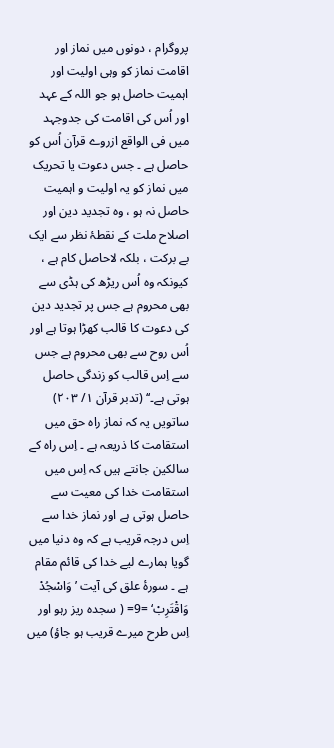پروگرام ، دونوں میں نماز اور اقامت نماز کو وہی اولیت اور اہمیت حاصل ہو جو اللہ کے عہد اور اُس کی اقامت کی جدوجہد میں فی الواقع ازروے قرآن اُس کو حاصل ہے ۔ جس دعوت یا تحریک میں نماز کو یہ اولیت و اہمیت حاصل نہ ہو ، وہ تجدید دین اور اصلاح ملت کے نقطۂ نظر سے ایک بے برکت ، بلکہ لاحاصل کام ہے ، کیونکہ وہ اُس ریڑھ کی ہڈی سے بھی محروم ہے جس پر تجدید دین کی دعوت کا قالب کھڑا ہوتا ہے اور اُس روح سے بھی محروم ہے جس سے اِس قالب کو زندگی حاصل ہوتی ہے۔‘‘ (تدبر قرآن ۱/ ۲۰۳)
ساتویں یہ کہ نماز راہ حق میں استقامت کا ذریعہ ہے ۔ اِس راہ کے سالکین جانتے ہیں کہ اِس میں استقامت خدا کی معیت سے حاصل ہوتی ہے اور نماز خدا سے اِس درجہ قریب ہے کہ وہ دنیا میں گویا ہمارے لیے خدا کی قائم مقام ہے ۔ سورۂ علق کی آیت ’وَاسْجُدْ وَاقْتَرِبْ‘ =9= ( سجدہ ریز رہو اور اِس طرح میرے قریب ہو جاؤ) میں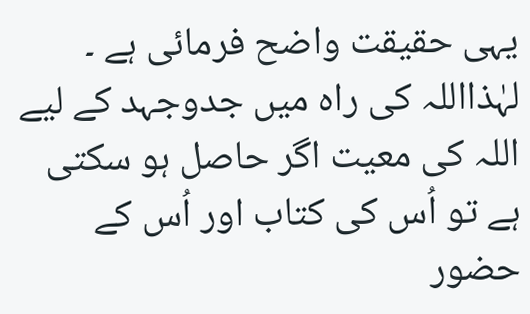یہی حقیقت واضح فرمائی ہے ۔ لہٰذااللہ کی راہ میں جدوجہد کے لیے اللہ کی معیت اگر حاصل ہو سکتی ہے تو اُس کی کتاب اور اُس کے حضور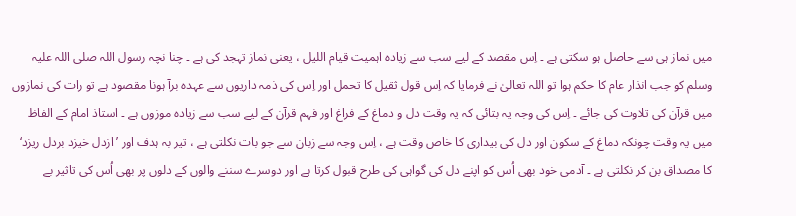میں نماز ہی سے حاصل ہو سکتی ہے ۔ اِس مقصد کے لیے سب سے زیادہ اہمیت قیام اللیل ، یعنی نماز تہجد کی ہے ۔ چنا نچہ رسول اللہ صلی اللہ علیہ وسلم کو جب انذار عام کا حکم ہوا تو اللہ تعالیٰ نے فرمایا کہ اِس قول ثقیل کا تحمل اور اِس کی ذمہ داریوں سے عہدہ برآ ہونا مقصود ہے تو رات کی نمازوں میں قرآن کی تلاوت کی جائے ۔ اِس کی وجہ یہ بتائی کہ یہ وقت دل و دماغ کے فراغ اور فہم قرآن کے لیے سب سے زیادہ موزوں ہے ۔ استاذ امام کے الفاظ میں یہ وقت چونکہ دماغ کے سکون اور دل کی بیداری کا خاص وقت ہے ، اِس وجہ سے زبان سے جو بات نکلتی ہے ، تیر بہ ہدف اور ’ازدل خیزد بردل ریزد‘ کا مصداق بن کر نکلتی ہے ۔ آدمی خود بھی اُس کو اپنے دل کی گواہی کی طرح قبول کرتا ہے اور دوسرے سننے والوں کے دلوں پر بھی اُس کی تاثیر بے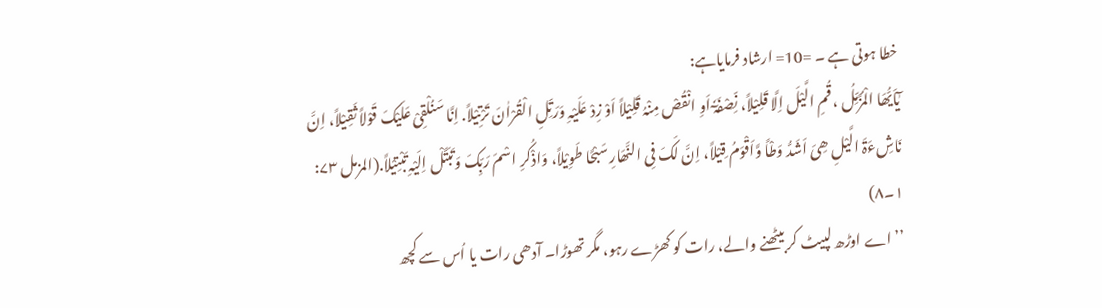خطا ہوتی ہے ۔ =10= ارشاد فرمایاہے:
یٰٓاَیُّھَا الْمُزَّمِّلُ ، قُمِ الَّیْلَ اِلَّا قَلِیْلاً، نِّصْفَہٓٗ اَوِ انْقُصْ مِنْہُ قَلِیْلاً اَوْ زِدْ عَلَیْہِ وَرَتِّلِ الْقُرْاٰنَ تَرْتِیْلاً. اِنَّا سَنُلْقِیْ عَلَیْکَ قَوْلاً ثَقِیْلاً، اِنَّ نَاشِءَۃَ الَّیْلِ ھِیَ اَشَدُّ وَطْاً وَّاَقْوَمُ قِیْلاً، اِنَّ لَکَ فِی النَّھَارِ سَبْحًا طَوِیْلاً، وَاذْکُرِ اسْمَ رَبِّکَ وَتَبَتَّلْ اِلَیْہِ تَبْتِیْلاً.(المزمل ۷۳: ۱۔۸)
’’اے اوڑھ لپیٹ کر بیٹھنے والے، رات کو کھڑے رہو، مگر تھوڑا۔ آدھی رات یا اُس سے کچھ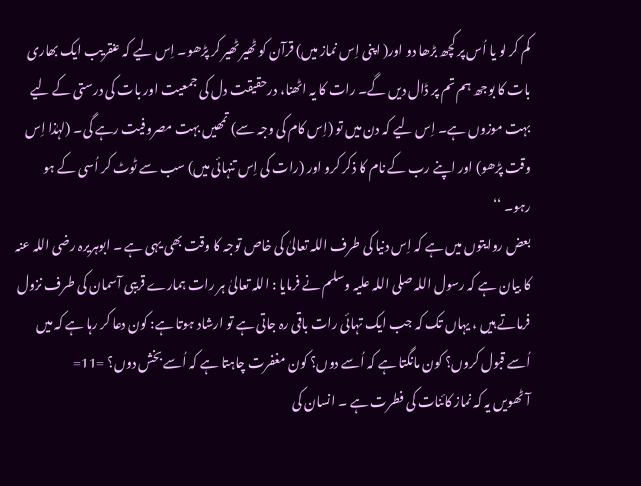کم کر لو یا اُس پر کچھ بڑھا دو اور( اپنی اِس نماز میں) قرآن کو ٹھیر ٹھیر کر پڑھو۔ اِس لیے کہ عنقریب ایک بھاری بات کا بوجھ ہم تم پر ڈال دیں گے۔ رات کا یہ اٹھنا، درحقیقت دل کی جمعیت اور بات کی درستی کے لیے بہت موزوں ہے۔ اِس لیے کہ دن میں تو (اِس کام کی وجہ سے) تمھیں بہت مصروفیت رہے گی۔ (لہٰذا اِس وقت پڑھو) اور اپنے رب کے نام کا ذکر کرو اور (رات کی اِس تنہائی میں) سب سے ٹوٹ کر اُسی کے ہو رہو۔ ‘‘
بعض روایتوں میں ہے کہ اِس دنیا کی طرف اللہ تعالیٰ کی خاص توجہ کا وقت بھی یہی ہے ۔ ابوہریرہ رضی اللہ عنہ کا بیان ہے کہ رسول اللہ صلی اللہ علیہ وسلم نے فرمایا : اللہ تعالیٰ ہر رات ہمارے قریبی آسمان کی طرف نزول فرماتے ہیں ، یہاں تک کہ جب ایک تہائی رات باقی رہ جاتی ہے تو ارشاد ہوتا ہے: کون دعا کر رہا ہے کہ میں اُسے قبول کروں؟ کون مانگتا ہے کہ اُسے دوں؟ کون مغفرت چاہتا ہے کہ اُسے بخش دوں؟ =11=
آٹھویں یہ کہ نماز کائنات کی فطرت ہے ۔ انسان کی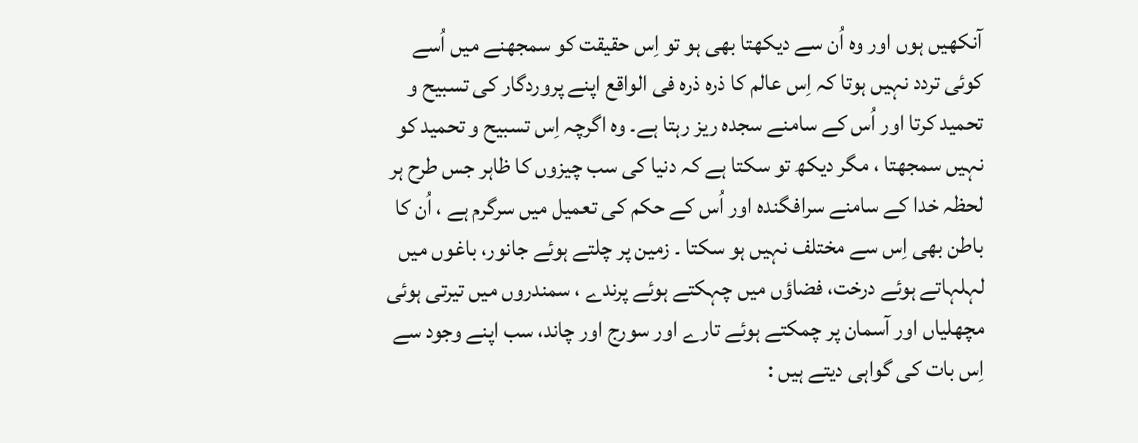آنکھیں ہوں اور وہ اُن سے دیکھتا بھی ہو تو اِس حقیقت کو سمجھنے میں اُسے کوئی تردد نہیں ہوتا کہ اِس عالم کا ذرہ ذرہ فی الواقع اپنے پروردگار کی تسبیح و تحمید کرتا اور اُس کے سامنے سجدہ ریز رہتا ہے۔ وہ اگرچہ اِس تسبیح و تحمید کو نہیں سمجھتا ، مگر دیکھ تو سکتا ہے کہ دنیا کی سب چیزوں کا ظاہر جس طرح ہر لحظہ خدا کے سامنے سرافگندہ اور اُس کے حکم کی تعمیل میں سرگرم ہے ، اُن کا باطن بھی اِس سے مختلف نہیں ہو سکتا ۔ زمین پر چلتے ہوئے جانور، باغوں میں لہلہاتے ہوئے درخت، فضاؤں میں چہکتے ہوئے پرندے ، سمندروں میں تیرتی ہوئی مچھلیاں اور آسمان پر چمکتے ہوئے تارے اور سورج اور چاند، سب اپنے وجود سے اِس بات کی گواہی دیتے ہیں :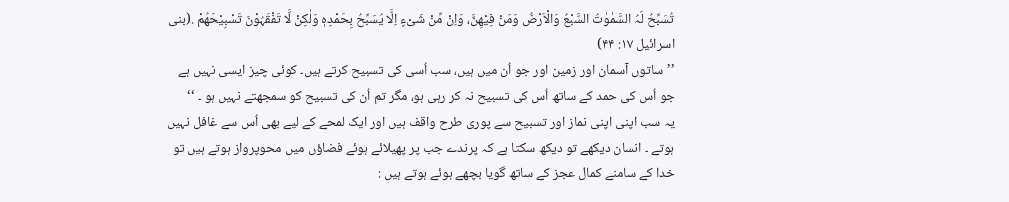تُسَبِّحُ لَہُ السَّمٰوٰتُ السَّبْعُ وَالْاَرْضُ وَمَنْ فِیْھِنَّ، وَاِنْ مِّنْ شَیْءٍ اِلَّا یُسَبِّحُ بِحَمْدِہٖ وَلٰکِنْ لَّا تَفْقَہُوْنَ تَسْبِیْحَھُمْ .(بنی اسرائیل ۱۷: ۴۴)
’’ ساتوں آسمان اور زمین اور جو اُن میں ہیں، سب اُسی کی تسبیح کرتے ہیں۔ کوئی چیز ایسی نہیں ہے جو اُس کی حمد کے ساتھ اُس کی تسبیح نہ کر رہی ہو، مگر تم اُن کی تسبیح کو سمجھتے نہیں ہو ۔ ‘‘
یہ سب اپنی اپنی نماز اور تسبیح سے پوری طرح واقف ہیں اور ایک لمحے کے لیے بھی اُس سے غافل نہیں ہوتے ۔ انسان دیکھے تو دیکھ سکتا ہے کہ پرندے جب پر پھیلائے ہوئے فضاؤں میں محوپرواز ہوتے ہیں تو خدا کے سامنے کمال عجز کے ساتھ گویا بچھے ہوئے ہوتے ہیں :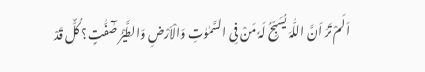اَلَمْ تَرَ اَنَّ اللّٰہَ یُسَبِّحُ لَہٗ مَنْ فِی السَّمٰوٰتِ وَالْاَرْضِ وَالطَّیْرُ صٰٓفّٰتٍ؟ کُلٌّ قَدْ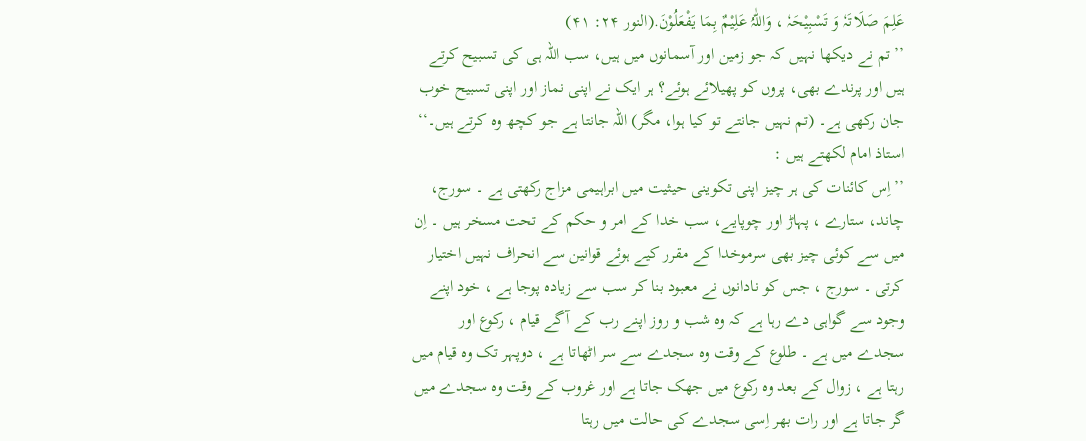عَلِمَ صَلَاتَہٗ وَ تَسْبِیْحَہٗ ، وَاللّٰہُ عَلِیْمٌ بِمَا یَفْعَلُوْنَ.(النور ۲۴: ۴۱)
’’تم نے دیکھا نہیں کہ جو زمین اور آسمانوں میں ہیں، سب اللہ ہی کی تسبیح کرتے ہیں اور پرندے بھی، پروں کو پھیلائے ہوئے؟ ہر ایک نے اپنی نماز اور اپنی تسبیح خوب جان رکھی ہے۔ (تم نہیں جانتے تو کیا ہوا، مگر) اللہ جانتا ہے جو کچھ وہ کرتے ہیں۔‘‘
استاذ امام لکھتے ہیں :
’’اِس کائنات کی ہر چیز اپنی تکوینی حیثیت میں ابراہیمی مزاج رکھتی ہے ۔ سورج، چاند، ستارے ، پہاڑ اور چوپایے، سب خدا کے امر و حکم کے تحت مسخر ہیں ۔ اِن میں سے کوئی چیز بھی سرموخدا کے مقرر کیے ہوئے قوانین سے انحراف نہیں اختیار کرتی ۔ سورج ، جس کو نادانوں نے معبود بنا کر سب سے زیادہ پوجا ہے ، خود اپنے وجود سے گواہی دے رہا ہے کہ وہ شب و روز اپنے رب کے آگے قیام ، رکوع اور سجدے میں ہے ۔ طلوع کے وقت وہ سجدے سے سر اٹھاتا ہے ، دوپہر تک وہ قیام میں رہتا ہے ، زوال کے بعد وہ رکوع میں جھک جاتا ہے اور غروب کے وقت وہ سجدے میں گر جاتا ہے اور رات بھر اِسی سجدے کی حالت میں رہتا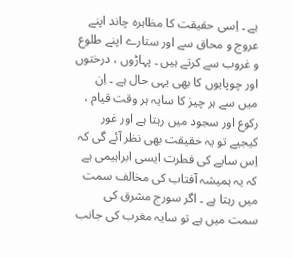ہے ۔ اِسی حقیقت کا مظاہرہ چاند اپنے عروج و محاق سے اور ستارے اپنے طلوع و غروب سے کرتے ہیں ۔ پہاڑوں ، درختوں اور چوپایوں کا بھی یہی حال ہے ۔ اِن میں سے ہر چیز کا سایہ ہر وقت قیام ، رکوع اور سجود میں رہتا ہے اور غور کیجیے تو یہ حقیقت بھی نظر آئے گی کہ اِس سایے کی فطرت ایسی ابراہیمی ہے کہ یہ ہمیشہ آفتاب کی مخالف سمت میں رہتا ہے ۔ اگر سورج مشرق کی سمت میں ہے تو سایہ مغرب کی جانب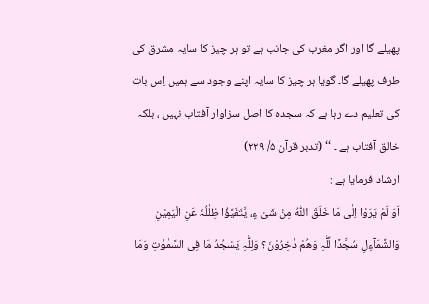پھیلے گا اور اگر مغرب کی جانب ہے تو ہر چیز کا سایہ مشرق کی طرف پھیلے گا۔ گویا ہر چیز کا سایہ اپنے وجود سے ہمیں اِس بات کی تعلیم دے رہا ہے کہ سجدہ کا اصل سزاوار آفتاب نہیں ، بلکہ خالق آفتاب ہے ۔ ‘‘ (تدبر قرآن ۵/ ۲۲۹)
ارشاد فرمایا ہے :
اَوَ لَمْ یَرَوْا اِلٰی مَا خَلَقَ اللّٰہُ مِنْ شَیْ ءٍ، یَّتَفَیَّؤُا ظِلٰلُہٗ عَنِ الْیَمِیْنِ وَالشَّمَآءِلِ سُجَّدًا لِّلّٰہِ وَھُمْ دٰخِرُوْنَ؟ وَلِلّٰہِ یَسْجُدُ مَا فِی السَّمٰوٰتِ وَمَا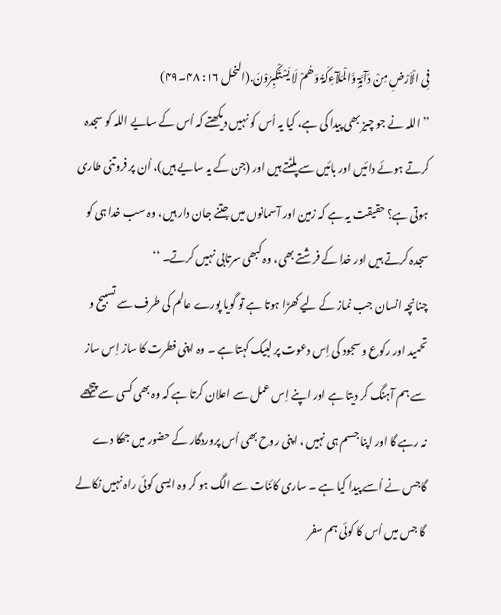فِی الْاَرْضِ مِنْ دَآبَّۃٍ وَّالْمَلآءِکَۃُ وَھُمْ لَا یَسْتَکْبِرُوْنَ.(النحل ۱۶: ۴۸۔۴۹)
’’ اللہ نے جو چیز بھی پیدا کی ہے، کیا یہ اُس کو نہیں دیکھتے کہ اُس کے سایے اللہ کو سجدہ کرتے ہوئے دائیں اور بائیں سے پلٹتے ہیں اور (جن کے یہ سایے ہیں)، اُن پر فروتنی طاری ہوتی ہے؟ حقیقت یہ ہے کہ زمین اور آسمانوں میں جتنے جان دار ہیں، وہ سب خدا ہی کو سجدہ کرتے ہیں اور خدا کے فرشتے بھی، وہ کبھی سرتابی نہیں کرتے۔ ‘‘
چنانچہ انسان جب نماز کے لیے کھڑا ہوتا ہے تو گویا پورے عالم کی طرف سے تسبیح و تحمید اور رکوع و سجود کی اِس دعوت پر لبیک کہتا ہے ۔ وہ اپنی فطرت کا ساز اِس ساز سے ہم آہنگ کر دیتا ہے اور اپنے اِس عمل سے اعلان کرتا ہے کہ وہ بھی کسی سے پیچھے نہ رہے گا اور اپنا جسم ہی نہیں ، اپنی روح بھی اُس پروردگار کے حضور میں جھکا دے گاجس نے اُسے پیدا کیا ہے ۔ ساری کائنات سے الگ ہو کر وہ ایسی کوئی راہ نہیں نکالے گا جس میں اُس کا کوئی ہم سفر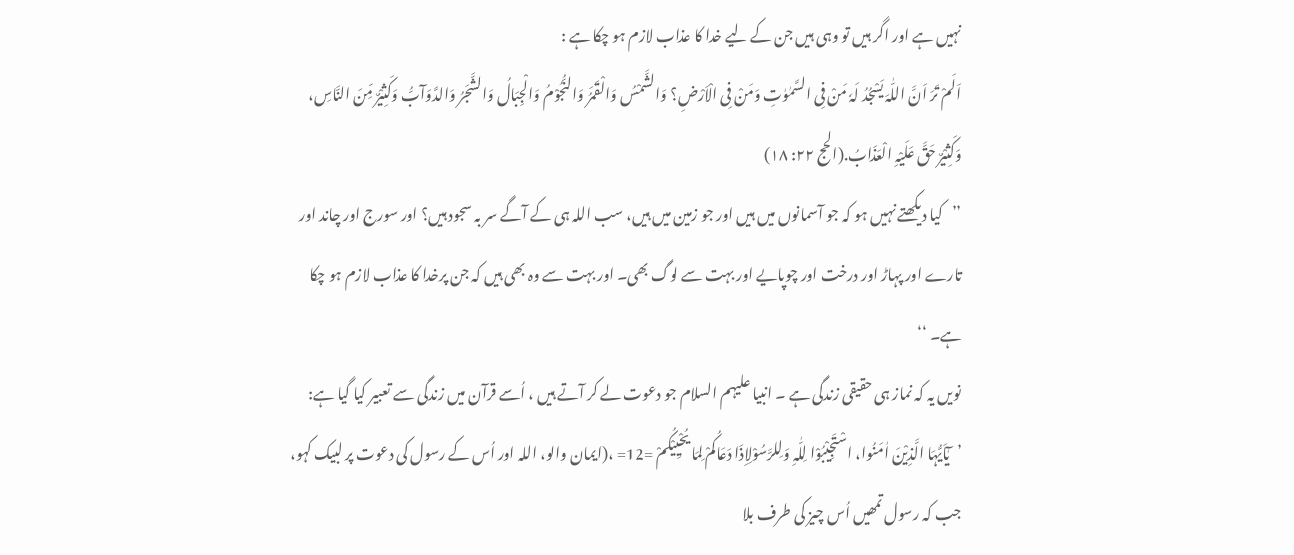نہیں ہے اور اگر ہیں تو وہی ہیں جن کے لیے خدا کا عذاب لازم ہو چکا ہے :
اَلَمْ تَرَ اَنَّ اللّٰہَ یَسْجُدُ لَہٗ مَنْ فِی السَّمٰوٰتِ وَمَنْ فِی الْاَرْضِ؟ وَالشَّمْسُ وَالْقَمَرُ وَالنُّجُوْمُ وَالْجِبَالُ وَالشَّجَرُ وَالدَّوَآبُّ وَکَثِیْرٌ مِّنَ النَّاسِ، وَکَثِیْرٌ حَقَّ عَلَیْہِ الْعَذَابُ.(الحج ۲۲: ۱۸)
’’کیا دیکھتے نہیں ہو کہ جو آسمانوں میں ہیں اور جو زمین میں ہیں، سب اللہ ہی کے آگے سر بہ سجود ہیں؟ اور سورج اور چاند اور تارے اور پہاڑ اور درخت اور چوپایے اور بہت سے لوگ بھی۔ اور بہت سے وہ بھی ہیں کہ جن پرخدا کا عذاب لازم ہو چکا ہے۔ ‘‘
نویں یہ کہ نماز ہی حقیقی زندگی ہے ۔ انبیا علیہم السلام جو دعوت لے کر آتے ہیں ، اُسے قرآن میں زندگی سے تعبیر کیا گیا ہے: ’یٰٓاَیُّہَا الَّذِیْنَ اٰمَنُوا، اسْتَجِیْبُوْا لِلّٰہِ وَلِلرَّسُوْلِاِذَا دَعَاکُمْ لِمَا یُحْیِیْکُمْ =12= ،(ایمان والو، اللہ اور اُس کے رسول کی دعوت پر لبیک کہو، جب کہ رسول تمھیں اُس چیز کی طرف بلا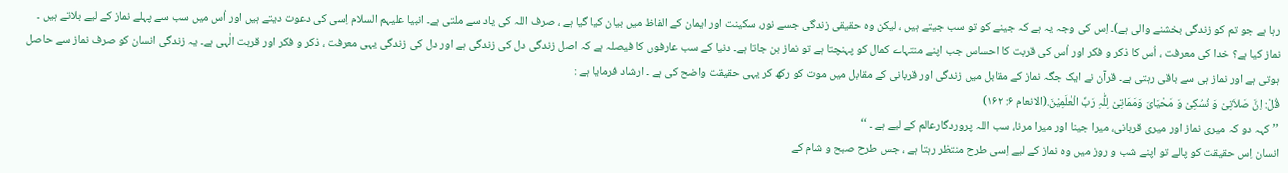رہا ہے جو تم کو زندگی بخشنے والی ہے)۔ اِس کی وجہ یہ ہے کہ جینے کو تو سب جیتے ہیں ، لیکن وہ حقیقی زندگی جسے نور، سکینت اور ایمان کے الفاظ میں بیان کیا گیا ہے ، صرف اللہ کی یاد سے ملتی ہے۔ انبیا علیہم السلام اِسی کی دعوت دیتے ہیں اور اُس میں سب سے پہلے نماز کے لیے بلاتے ہیں ۔ نماز کیا ہے؟ خدا کی معرفت ، اُس کا ذکر و فکر اور اُس کی قربت کا احساس جب اپنے منتہاے کمال کو پہنچتا ہے تو نماز بن جاتا ہے۔ دنیا کے سب عارفوں کا فیصلہ ہے کہ اصل زندگی دل کی زندگی ہے اور دل کی زندگی یہی معرفت ، ذکر و فکر اور قربت الٰہی ہے۔ یہ زندگی انسان کو صرف نماز سے حاصل ہوتی ہے اور نماز ہی سے باقی رہتی ہے۔ قرآن نے ایک جگہ نماز کے مقابل میں زندگی اور قربانی کے مقابل میں موت کو رکھ کر یہی حقیقت واضح کی ہے ۔ ارشاد فرمایا ہے :
قُلْ: اِنَّ صَلاَتِیْ وَ نُسُکِیْ وَ مَحْیَایَ وَمَمَاتِیْ لِلّٰہِ رَبِّ الْعٰلَمِیْنَ.(الانعام ۶: ۱۶۲)
’’کہہ دو کہ میری نماز اور میری قربانی، میرا جینا اور میرا مرنا، سب اللہ پروردگارعالم کے لیے ہے ۔ ‘‘
انسان اِس حقیقت کو پالے تو اپنے شب و روز میں وہ نماز کے لیے اِسی طرح منتظر رہتا ہے ، جس طرح صبح و شام کے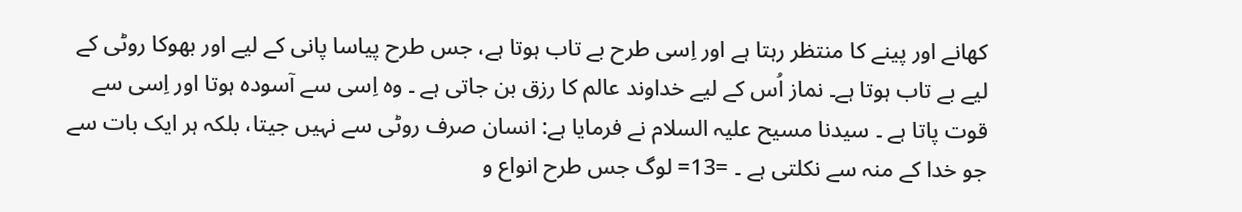کھانے اور پینے کا منتظر رہتا ہے اور اِسی طرح بے تاب ہوتا ہے، جس طرح پیاسا پانی کے لیے اور بھوکا روٹی کے لیے بے تاب ہوتا ہے۔ نماز اُس کے لیے خداوند عالم کا رزق بن جاتی ہے ۔ وہ اِسی سے آسودہ ہوتا اور اِسی سے قوت پاتا ہے ۔ سیدنا مسیح علیہ السلام نے فرمایا ہے: انسان صرف روٹی سے نہیں جیتا، بلکہ ہر ایک بات سے جو خدا کے منہ سے نکلتی ہے ۔ =13= لوگ جس طرح انواع و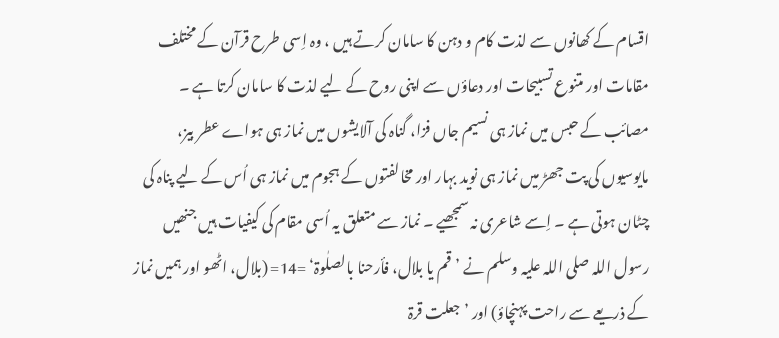اقسام کے کھانوں سے لذت کام و دہن کا سامان کرتے ہیں ، وہ اِسی طرح قرآن کے مختلف مقامات اور متنوع تسبیحات اور دعاؤں سے اپنی روح کے لیے لذت کا سامان کرتا ہے ۔ مصائب کے حبس میں نماز ہی نسیم جاں فزا، گناہ کی آلایشوں میں نماز ہی ہواے عطر بیز، مایوسیوں کی پت جھڑ میں نماز ہی نوید بہار اور مخالفتوں کے ہجوم میں نماز ہی اُس کے لیے پناہ کی چٹان ہوتی ہے ۔ اِسے شاعری نہ سمجھیے ۔ نماز سے متعلق یہ اُسی مقام کی کیفیات ہیں جنھیں رسول اللہ صلی اللہ علیہ وسلم نے ’قم یا بلال، فأرحنا بالصلٰوۃ‘ =14= (بلال، اٹھو اور ہمیں نماز کے ذریعے سے راحت پہنچاؤ) اور ’جعلت قرۃ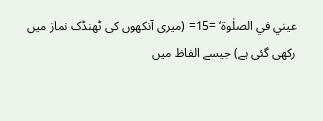عیني في الصلٰوۃ‘ =15= (میری آنکھوں کی ٹھنڈک نماز میں رکھی گئی ہے) جیسے الفاظ میں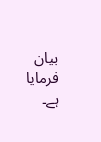بیان فرمایا ہے۔